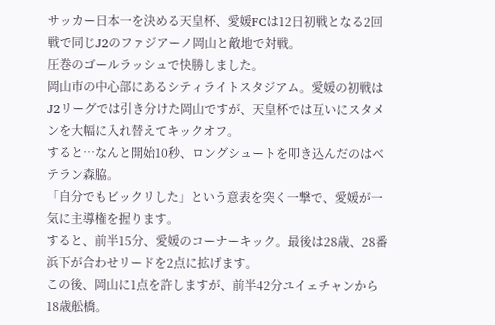サッカー日本一を決める天皇杯、愛媛FCは12日初戦となる2回戦で同じJ2のファジアーノ岡山と敵地で対戦。
圧巻のゴールラッシュで快勝しました。
岡山市の中心部にあるシティライトスタジアム。愛媛の初戦はJ2リーグでは引き分けた岡山ですが、天皇杯では互いにスタメンを大幅に入れ替えてキックオフ。
すると…なんと開始10秒、ロングシュートを叩き込んだのはベテラン森脇。
「自分でもビックリした」という意表を突く一撃で、愛媛が一気に主導権を握ります。
すると、前半15分、愛媛のコーナーキック。最後は28歳、28番浜下が合わせリードを2点に拡げます。
この後、岡山に1点を許しますが、前半42分ユイェチャンから18歳舩橋。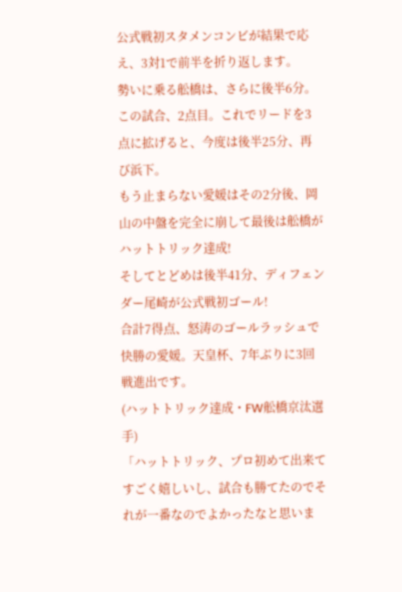公式戦初スタメンコンビが結果で応え、3対1で前半を折り返します。
勢いに乗る舩橋は、さらに後半6分。この試合、2点目。これでリードを3点に拡げると、今度は後半25分、再び浜下。
もう止まらない愛媛はその2分後、岡山の中盤を完全に崩して最後は舩橋がハットトリック達成!
そしてとどめは後半41分、ディフェンダー尾崎が公式戦初ゴール!
合計7得点、怒涛のゴールラッシュで快勝の愛媛。天皇杯、7年ぶりに3回戦進出です。
(ハットトリック達成・FW舩橋京汰選手)
「ハットトリック、プロ初めて出来てすごく嬉しいし、試合も勝てたのでそれが一番なのでよかったなと思いま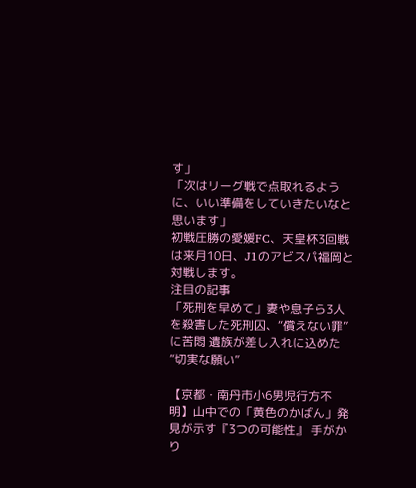す」
「次はリーグ戦で点取れるように、いい準備をしていきたいなと思います」
初戦圧勝の愛媛FC、天皇杯3回戦は来月10日、J1のアビスパ福岡と対戦します。
注目の記事
「死刑を早めて」妻や息子ら3人を殺害した死刑囚、“償えない罪”に苦悶 遺族が差し入れに込めた“切実な願い”

【京都・南丹市小6男児行方不明】山中での「黄色のかばん」発見が示す『3つの可能性』 手がかり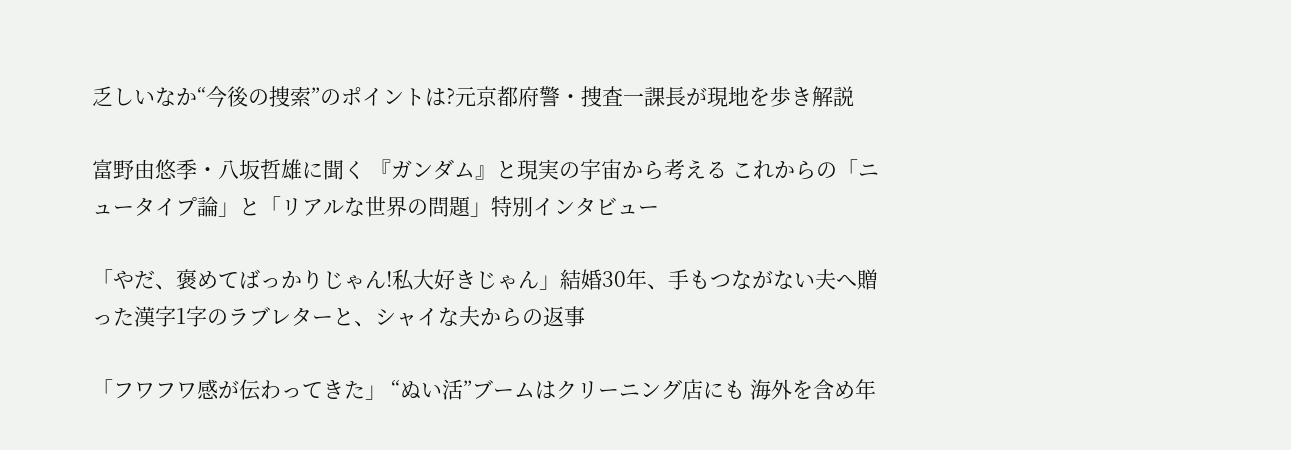乏しいなか“今後の捜索”のポイントは?元京都府警・捜査一課長が現地を歩き解説

富野由悠季・八坂哲雄に聞く 『ガンダム』と現実の宇宙から考える これからの「ニュータイプ論」と「リアルな世界の問題」特別インタビュー

「やだ、褒めてばっかりじゃん!私大好きじゃん」結婚30年、手もつながない夫へ贈った漢字1字のラブレターと、シャイな夫からの返事

「フワフワ感が伝わってきた」 “ぬい活”ブームはクリーニング店にも 海外を含め年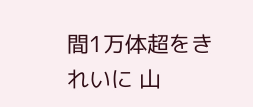間1万体超をきれいに 山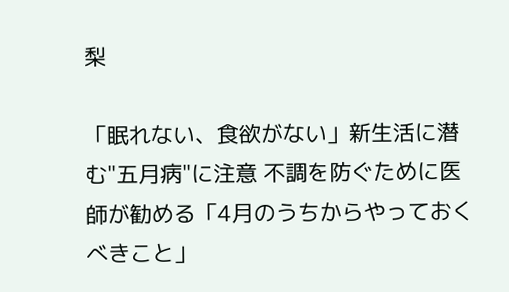梨

「眠れない、食欲がない」新生活に潜む"五月病"に注意 不調を防ぐために医師が勧める「4月のうちからやっておくべきこと」